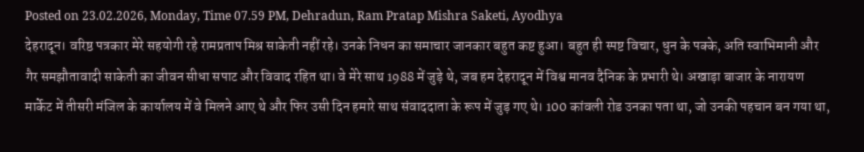Posted on 23.02.2026, Monday, Time 07.59 PM, Dehradun, Ram Pratap Mishra Saketi, Ayodhya
देहरादून। वरिष्ठ पत्रकार मेरे सहयोगी रहे रामप्रताप मिश्र साकेती नहीं रहे। उनके निधन का समाचार जानकार बहुत कष्ट हुआ। बहुत ही स्पष्ट विचार, धुन के पक्के, अति स्वाभिमानी और गैर समझौतावादी साकेती का जीवन सीधा सपाट और विवाद रहित था। वे मेरे साथ 1988 में जुड़े थे, जब हम देहरादून में विश्व मानव दैनिक के प्रभारी थे। अखाड़ा बाजार के नारायण मार्केट में तीसरी मंजिल के कार्यालय में वे मिलने आए थे और फिर उसी दिन हमारे साथ संवाददाता के रूप में जुड़ गए थे। 100 कांवली रोड उनका पता था, जो उनकी पहचान बन गया था,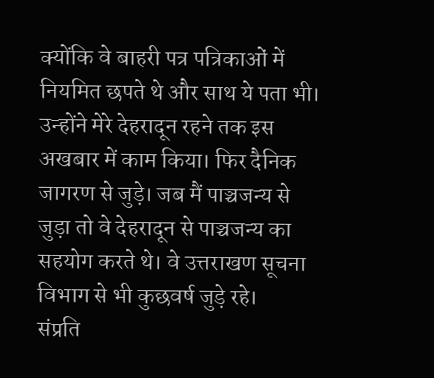क्योंकि वे बाहरी पत्र पत्रिकाओं में नियमित छपते थे और साथ ये पता भी। उन्होंने मेरे देहरादून रहने तक इस अखबार में काम किया। फिर दैनिक जागरण से जुड़े। जब मैं पाञ्चजन्य से जुड़ा तो वे देहरादून से पाञ्चजन्य का सहयोग करते थे। वे उत्तराखण सूचना विभाग से भी कुछवर्ष जुड़े रहे।
संप्रति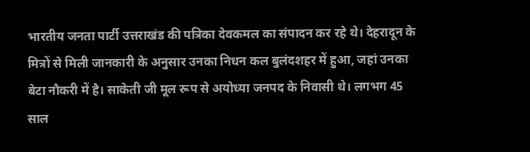भारतीय जनता पार्टी उत्तराखंड की पत्रिका देवकमल का संपादन कर रहे थे। देहरादून के मित्रों से मिली जानकारी के अनुसार उनका निधन कल बुलंदशहर में हुआ, जहां उनका बेटा नौकरी में है। साकेती जी मूल रूप से अयोध्या जनपद के निवासी थे। लगभग 45 साल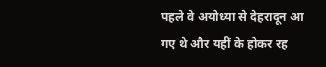पहले वे अयोध्या से देहरादून आ गए थे और यहीं के होकर रह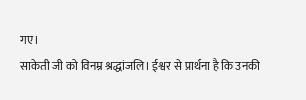गए।
साकेती जी को विनम्र श्रद्धांजलि। ईश्वर से प्रार्थना है कि उनकी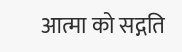आत्मा को सद्गति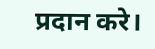प्रदान करे।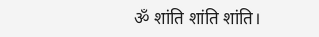ॐ शांति शांति शांति।